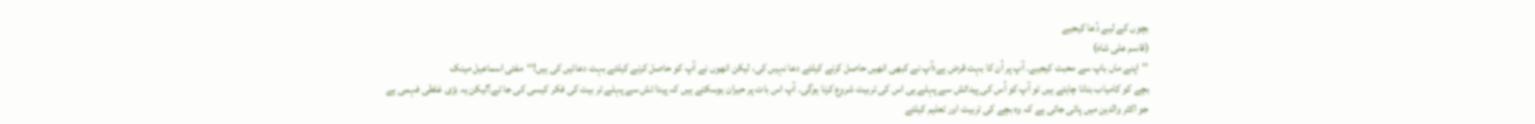بچوں کے لیے دُعا کیجیے
(قاسم علی شاہ)
’’اپنے ماں باپ سے محبت کیجیے۔ آپ پر اُن کا بہت قرض ہے؛آپ نے کبھی انھیں حاصل کرنے کیلئے دعا نہیں کی، لیکن انھوں نے آپ کو حاصل کرنے کیلئے بہت دعائیں کی ہیں!‘‘مفتی اسماعیل مینک
بچے کو کامیاب بنانا چاہتے ہیں تو آپ کو اُس کی پیدائش سے پہلے ہی اس کی تربیت شروع کرنا ہوگی۔ آپ اس بات پر حیران ہوسکتے ہیں کہ پیدا ئش سے پہلے تر بیت کی فکر کیسی کی جا ئے؟لیکن یہ بڑی غلطی فہمی ہے جو اکثر والدین میں پائی جاتی ہے کہ وہ بچے کی تربیت اور تعلیم کیلئے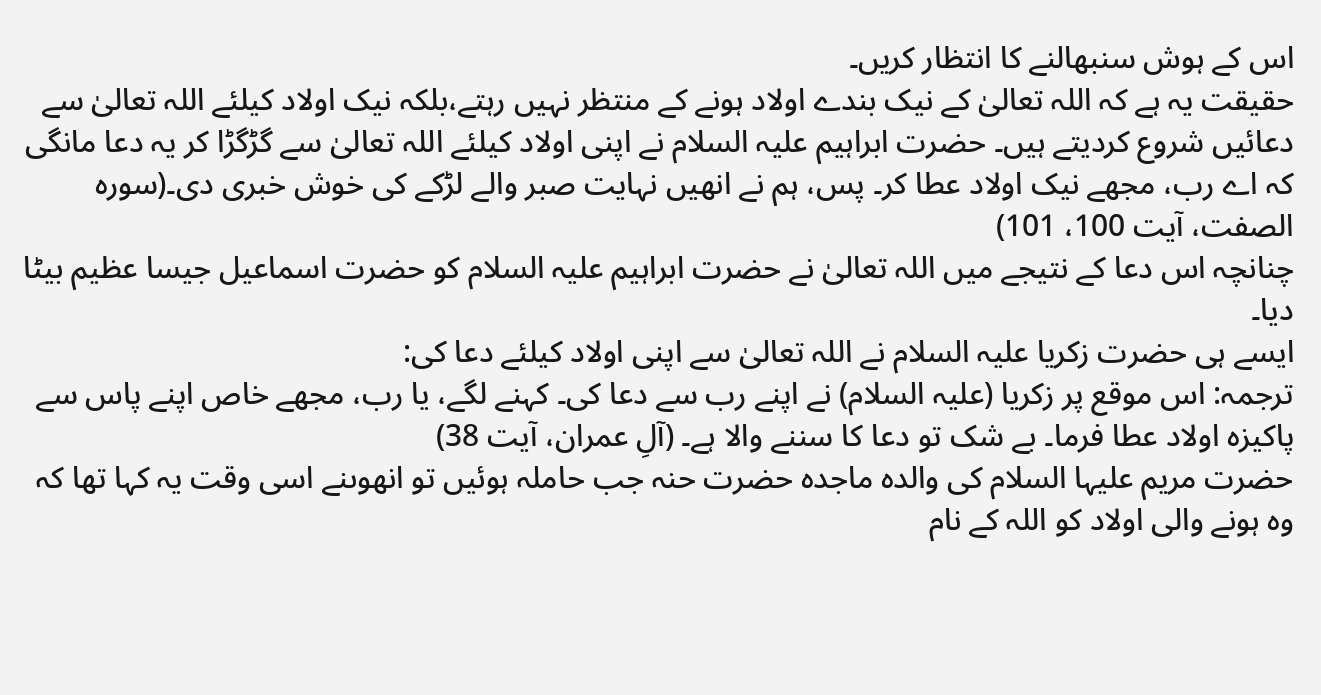اس کے ہوش سنبھالنے کا انتظار کریں۔
حقیقت یہ ہے کہ اللہ تعالیٰ کے نیک بندے اولاد ہونے کے منتظر نہیں رہتے،بلکہ نیک اولاد کیلئے اللہ تعالیٰ سے دعائیں شروع کردیتے ہیں۔ حضرت ابراہیم علیہ السلام نے اپنی اولاد کیلئے اللہ تعالیٰ سے گڑگڑا کر یہ دعا مانگی کہ اے رب، مجھے نیک اولاد عطا کر۔ پس، ہم نے انھیں نہایت صبر والے لڑکے کی خوش خبری دی۔(سورہ الصفت، آیت 100، 101)
چنانچہ اس دعا کے نتیجے میں اللہ تعالیٰ نے حضرت ابراہیم علیہ السلام کو حضرت اسماعیل جیسا عظیم بیٹا دیا۔
ایسے ہی حضرت زکریا علیہ السلام نے اللہ تعالیٰ سے اپنی اولاد کیلئے دعا کی:
ترجمہ: اس موقع پر زکریا (علیہ السلام) نے اپنے رب سے دعا کی۔ کہنے لگے، یا رب، مجھے خاص اپنے پاس سے پاکیزہ اولاد عطا فرما۔ بے شک تو دعا کا سننے والا ہے۔ (آلِ عمران، آیت 38)
حضرت مریم علیہا السلام کی والدہ ماجدہ حضرت حنہ جب حاملہ ہوئیں تو انھوںنے اسی وقت یہ کہا تھا کہ وہ ہونے والی اولاد کو اللہ کے نام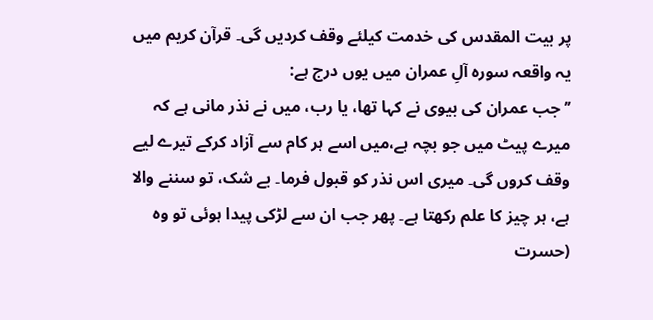پر بیت المقدس کی خدمت کیلئے وقف کردیں گی۔ قرآن کریم میں یہ واقعہ سورہ آلِ عمران میں یوں درج ہے:
’’جب عمران کی بیوی نے کہا تھا، یا رب، میں نے نذر مانی ہے کہ میرے پیٹ میں جو بچہ ہے،میں اسے ہر کام سے آزاد کرکے تیرے لیے وقف کروں گی۔ میری اس نذر کو قبول فرما۔ بے شک، تو سننے والا ہے، ہر چیز کا علم رکھتا ہے۔ پھر جب ان سے لڑکی پیدا ہوئی تو وہ (حسرت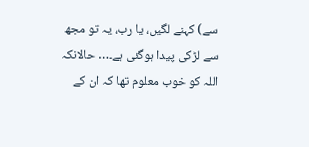سے) کہنے لگیں، یا رب، یہ تو مجھ سے لڑکی پیدا ہوگئی ہے۔… حالانکہ اللہ کو خوب معلوم تھا کہ ان کے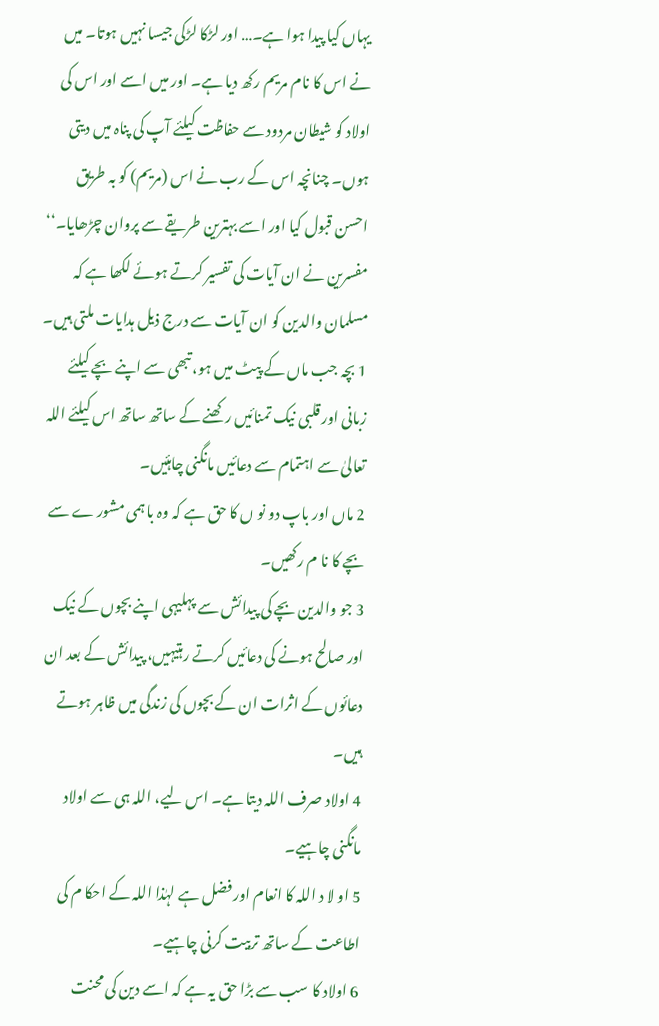یہاں کیا پیدا ہوا ہے۔… اور لڑکا لڑکی جیسا نہیں ہوتا۔ میں نے اس کا نام مریم رکھ دیا ہے۔ اور میں اسے اور اس کی اولاد کو شیطان مردود سے حفاظت کیلئے آپ کی پناہ میں دیتی ہوں۔ چنانچہ اس کے رب نے اس (مریم) کو بہ طریق احسن قبول کیا اور اسے بہترین طریقے سے پروان چڑھایا۔‘‘
مفسرین نے ان آیات کی تفسیر کرتے ہوئے لکھا ہے کہ مسلمان والدین کو ان آیات سے درج ذیل ہدایات ملتی ہیں۔
1 بچہ جب ماں کے پیٹ میں ہو، تبھی سے اپنے بچے کیلئے زبانی اور قلبی نیک تمنائیں رکھنے کے ساتھ ساتھ اس کیلئے اللہ تعالیٰ سے اہتمام سے دعائیں مانگنی چاہئیں۔
2 ماں اور باپ دو نو ں کا حق ہے کہ وہ با ہمی مشور ے سے بچے کا نا م رکھیں۔
3 جو والدین بچے کی پیدائش سے پہلیہی اپنے بچوں کے نیک اور صالح ہونے کی دعائیں کرتے رہتیہیں، پیدائش کے بعد ان دعائوں کے اثرات ان کے بچوں کی زندگی میں ظاہر ہوتے ہیں۔
4 اولاد صرف اللہ دیتا ہے۔ اس لیے، اللہ ہی سے اولاد مانگنی چاہیے۔
5 او لا د اللہ کا انعام اور فضل ہے لہٰذا اللہ کے احکا م کی اطاعت کے ساتھ تربیت کرنی چاہیے۔
6 اولاد کا سب سے بڑا حق یہ ہے کہ اسے دین کی محنت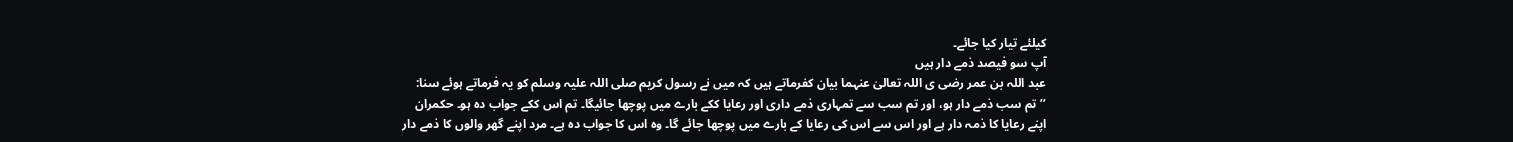کیلئے تیار کیا جائے۔
آپ سو فیصد ذمے دار ہیں
عبد اللہ بن عمر رضی ی اللہ تعالیٰ عنہما بیان کفرماتے ہیں کہ میں نے رسول کریم صلی اللہ علیہ وسلم کو یہ فرماتے ہوئے سنا:
’’تم سب ذمے دار ہو، اور تم سب سے تمہاری ذمے داری اور رعایا ککے بارے میں پوچھا جائیگا۔ تم اس ککے جواب دہ ہو۔ حکمران اپنے رعایا کا ذمہ دار ہے اور اس سے اس کی رعایا کے بارے میں پوچھا جائے گا۔ وہ اس کا جواب دہ ہے۔ مرد اپنے گھر والوں کا ذمے دار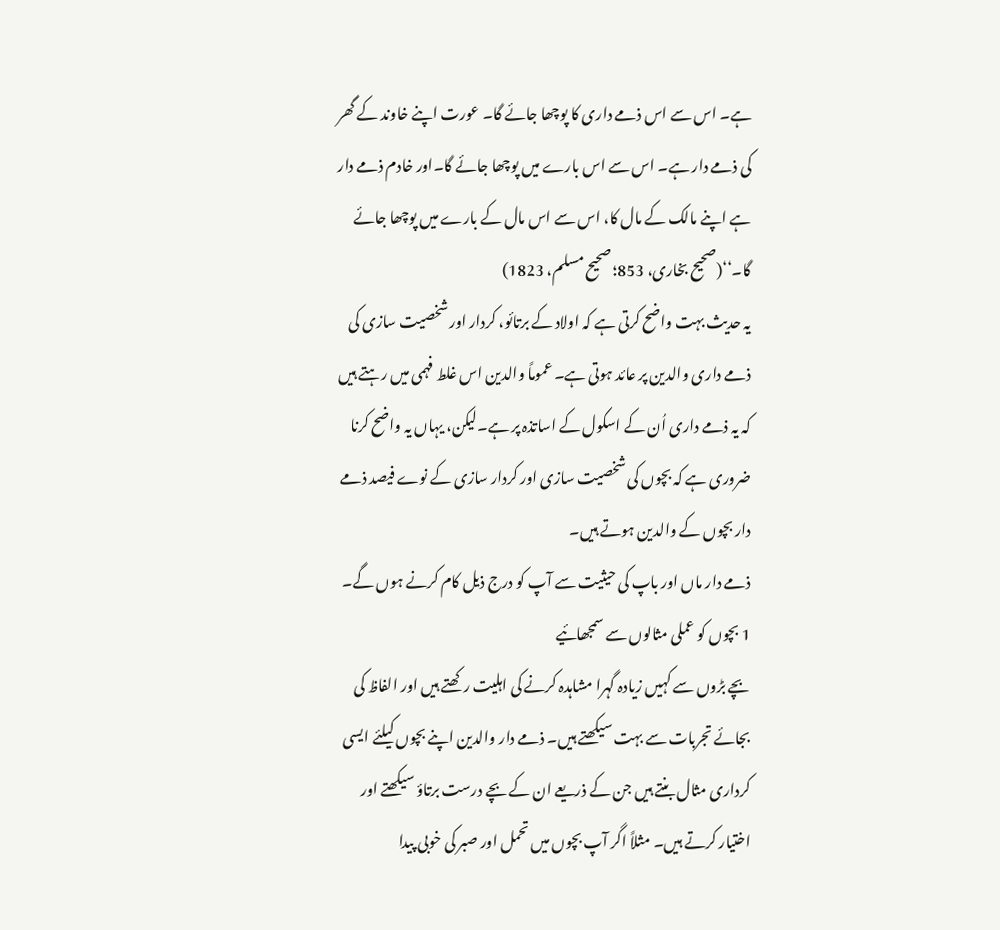ہے۔ اس سے اس ذمے داری کا پوچھا جائے گا۔ عورت اپنے خاوند کے گھر کی ذمے دار ہے۔ اس سے اس بارے میں پوچھا جائے گا۔اور خادم ذمے دار ہے اپنے مالک کے مال کا، اس سے اس مال کے بارے میں پوچھا جائے گا۔‘‘(صحیح بخاری، 853؛ صحیح مسلم، 1823)
یہ حدیث بہت واضح کرتی ہے کہ اولاد کے برتائو، کردار اور شخصیت سازی کی ذمے داری والدین پر عائد ہوتی ہے۔ عموماً والدین اس غلط فہمی میں رہتے ہیں کہ یہ ذمے داری اُن کے اسکول کے اساتذہ پر ہے۔لیکن، یہاں یہ واضح کرنا ضروری ہے کہ بچوں کی شخصیت سازی اور کردار سازی کے نوے فیصد ذمے دار بچوں کے والدین ہوتے ہیں۔
ذمے دار ماں اور باپ کی حیثیت سے آپ کو درج ذیل کام کرنے ہوں گے۔
1 بچوں کو عملی مثالوں سے سمجھائیے
بچے بڑوں سے کہیں زیادہ گہرا مشاہدہ کرنے کی اہلیت رکھتے ہیں اور الفاظ کی بجائے تجربات سے بہت سیکھتے ہیں۔ ذمے دار والدین اپنے بچوں کیلئے ایسی کرداری مثال بنتے ہیں جن کے ذریعے ان کے بچے درست برتاؤ سیکھتے اور اختیار کرتے ہیں۔ مثلاً اگر آپ بچوں میں تحمل اور صبر کی خوبی پیدا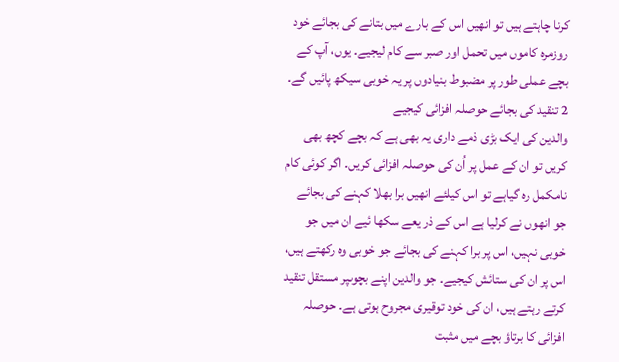کرنا چاہتے ہیں تو انھیں اس کے بارے میں بتانے کی بجائے خود روزمرہ کاموں میں تحمل اور صبر سے کام لیجیے۔ یوں، آپ کے بچے عملی طور پر مضبوط بنیادوں پر یہ خوبی سیکھ پائیں گے۔
2 تنقید کی بجائے حوصلہ افزائی کیجیے
والدین کی ایک بڑی ذمے داری یہ بھی ہے کہ بچے کچھ بھی کریں تو ان کے عمل پر اُن کی حوصلہ افزائی کریں۔ اگر کوئی کام نامکمل رہ گیاہے تو اس کیلئے انھیں برا بھلا کہنے کی بجائے جو انھوں نے کرلیا ہے اس کے ذر یعے سکھا ئیے ان میں جو خوبی نہیں، اس پر برا کہنے کی بجائے جو خوبی وہ رکھتے ہیں، اس پر ان کی ستائش کیجیے۔ جو والدین اپنے بچوںپر مستقل تنقید کرتے رہتے ہیں، ان کی خود توقیری مجروح ہوتی ہے۔ حوصلہ افزائی کا برتاؤ بچے میں مثبت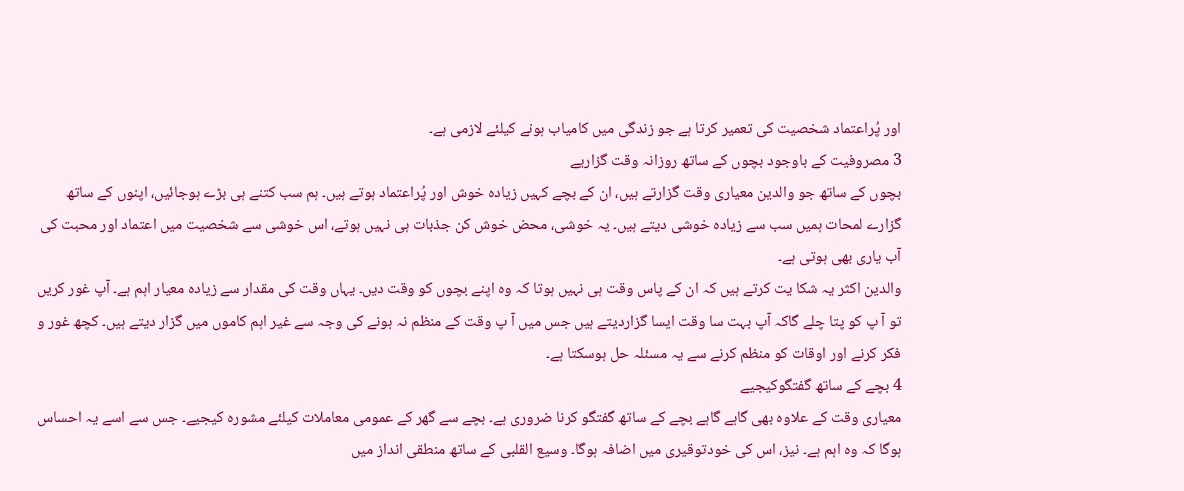اور پُراعتماد شخصیت کی تعمیر کرتا ہے جو زندگی میں کامیاب ہونے کیلئے لازمی ہے۔
3 مصروفیت کے باوجود بچوں کے ساتھ روزانہ وقت گزاریے
بچوں کے ساتھ جو والدین معیاری وقت گزارتے ہیں، ان کے بچے کہیں زیادہ خوش اور پُراعتماد ہوتے ہیں۔ ہم سب کتنے ہی بڑے ہوجائیں، اپنوں کے ساتھ گزارے لمحات ہمیں سب سے زیادہ خوشی دیتے ہیں۔ یہ خوشی، محض خوش کن جذبات ہی نہیں ہوتے، اس خوشی سے شخصیت میں اعتماد اور محبت کی آب یاری بھی ہوتی ہے۔
والدین اکثر یہ شکا یت کرتے ہیں کہ ان کے پاس وقت ہی نہیں ہوتا کہ وہ اپنے بچوں کو وقت دیں۔ یہاں وقت کی مقدار سے زیادہ معیار اہم ہے۔ آپ غور کریں تو آ پ کو پتا چلے گاکہ آپ بہت سا وقت ایسا گزاردیتے ہیں جس میں آ پ وقت کے منظم نہ ہونے کی وجہ سے غیر اہم کاموں میں گزار دیتے ہیں۔ کچھ غور و فکر کرنے اور اوقات کو منظم کرنے سے یہ مسئلہ حل ہوسکتا ہے۔
4 بچے کے ساتھ گفتگوکیجیے
معیاری وقت کے علاوہ بھی گاہے گاہے بچے کے ساتھ گفتگو کرنا ضروری ہے۔ بچے سے گھر کے عمومی معاملات کیلئے مشورہ کیجیے۔ جس سے اسے یہ احساس ہوگا کہ وہ اہم ہے۔ نیز، اس کی خودتوقیری میں اضافہ ہوگا۔ وسیع القلبی کے ساتھ منطقی انداز میں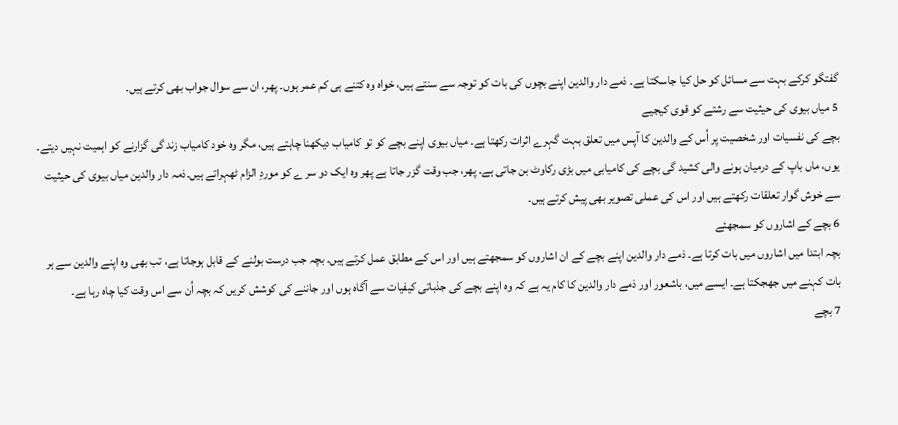گفتگو کرکے بہت سے مسائل کو حل کیا جاسکتا ہے۔ ذمے دار والدین اپنے بچوں کی بات کو توجہ سے سنتے ہیں، خواہ وہ کتنے ہی کم عمر ہوں۔ پھر، ان سے سوال جواب بھی کرتے ہیں۔
5 میاں بیوی کی حیثیت سے رشتے کو قوی کیجیے
بچے کی نفسیات اور شخصیت پر اُس کے والدین کا آپس میں تعلق بہت گہرے اثرات رکھتا ہے۔ میاں بیوی اپنے بچے کو تو کامیاب دیکھنا چاہتے ہیں، مگر وہ خود کامیاب زند گی گزارنے کو اہمیت نہیں دیتے۔ یوں، ماں باپ کے درمیان ہونے والی کشید گی بچے کی کامیابی میں بڑی رکاوٹ بن جاتی ہے۔ پھر، جب وقت گزر جاتا ہے پھر وہ ایک دو سر ے کو موردِ الزام ٹھہراتے ہیں۔ذمہ دار والدین میاں بیوی کی حیثیت سے خوش گوار تعلقات رکھتے ہیں اور اس کی عملی تصویر بھی پیش کرتے ہیں۔
6 بچے کے اشاروں کو سمجھئے
بچہ ابتدا میں اشاروں میں بات کرتا ہے۔ ذمے دار والدین اپنے بچے کے ان اشاروں کو سمجھتے ہیں اور اس کے مطابق عمل کرتے ہیں۔ بچہ جب درست بولنے کے قابل ہوجاتا ہے، تب بھی وہ اپنے والدین سے ہر بات کہنے میں جھجکتا ہے۔ ایسے میں، باشعور اور ذمے دار والدین کا کام یہ ہے کہ وہ اپنے بچے کی جذباتی کیفیات سے آگاہ ہوں اور جاننے کی کوشش کریں کہ بچہ اُن سے اس وقت کیا چاہ رہا ہے۔
7 بچے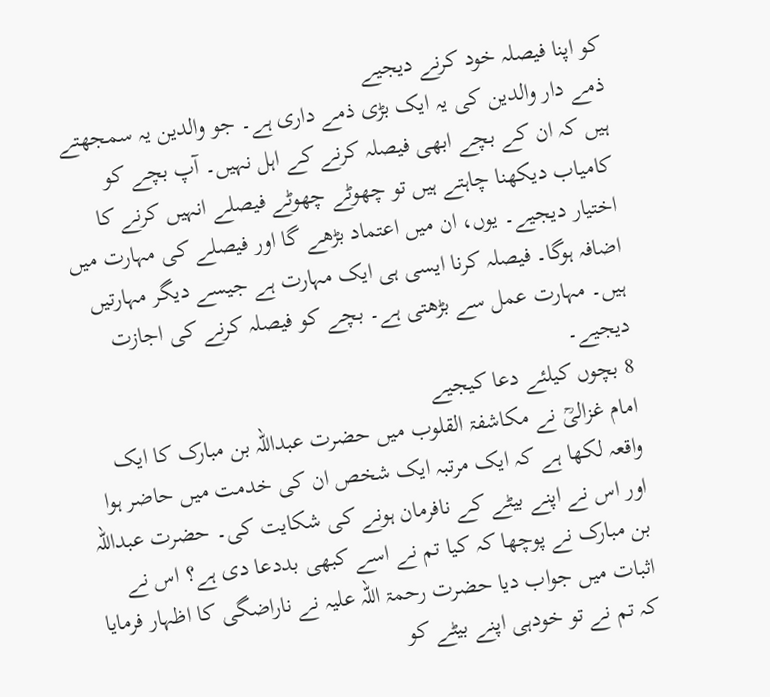کو اپنا فیصلہ خود کرنے دیجیے
ذمے دار والدین کی یہ ایک بڑی ذمے داری ہے۔ جو والدین یہ سمجھتے ہیں کہ ان کے بچے ابھی فیصلہ کرنے کے اہل نہیں۔ آپ بچے کو کامیاب دیکھنا چاہتے ہیں تو چھوٹے چھوٹے فیصلے انہیں کرنے کا اختیار دیجیے۔ یوں، ان میں اعتماد بڑھے گا اور فیصلے کی مہارت میں اضافہ ہوگا۔ فیصلہ کرنا ایسی ہی ایک مہارت ہے جیسے دیگر مہارتیں ہیں۔ مہارت عمل سے بڑھتی ہے۔ بچے کو فیصلہ کرنے کی اجازت دیجیے۔
8 بچوں کیلئے دعا کیجیے
امام غزالیؒ نے مکاشفۃ القلوب میں حضرت عبداللہ بن مبارک کا ایک واقعہ لکھا ہے کہ ایک مرتبہ ایک شخص ان کی خدمت میں حاضر ہوا اور اس نے اپنے بیٹے کے نافرمان ہونے کی شکایت کی۔ حضرت عبداللہ بن مبارک نے پوچھا کہ کیا تم نے اسے کبھی بددعا دی ہے؟ اس نے اثبات میں جواب دیا حضرت رحمۃ اللہ علیہ نے ناراضگی کا اظہار فرمایا کہ تم نے تو خودہی اپنے بیٹے کو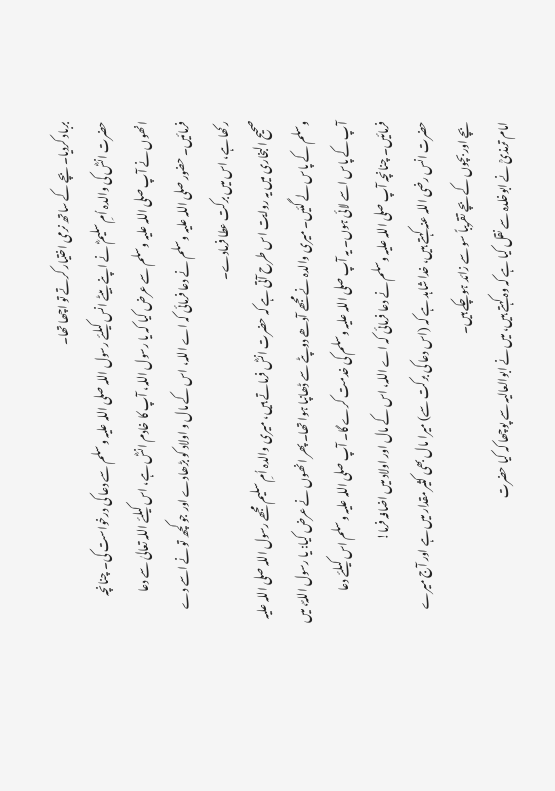برباد کردیا۔ بچے کے ساتھ نرمی اختیار کرتے تو اچھا تھا۔
حضرت انسؓ کی والدہ اُمِ سلیمؓ نے اپنے بیٹے انس کیلئے رسول اللہ صلی اللہ علیہ وسلم سے دعا کی درخواست کی۔ چنانچہ انھوں نے آپ صلی اللہ علیہ وسلم سے عرض کیا کہ یا رسول اللہ، آپ کا خادم انسؓ ہے، اس کیلئے اللہ تعالیٰ سے دعا فرمائیں۔ حضور صلی اللہ علیہ وسلم نے دعا فرمائی کہ اے اللہ، اس کے مال و اولاد کو بڑھادے اور جو کچھ تو نے اسے دے رکھا ہے، اس میں برکت عطا فرمادے۔
صحیح البخاری میں یہ روایت اس طرح آتی ہے کہ حضرت انسؓ فرماتے ہیں، میری والدہ اُمِ سلیم مجھے رسول اللہ صلی اللہ علیہ وسلم کے پاس لے گئیں۔ میری والدہ نے مجھے آدھے دوپٹے سے ڈھانپا ہوا تھا۔ پھر انھوں نے عرض کیا: یا رسول اللہؐ، میں آپ کے پاس اسے لائی ہوں۔ یہ آپ صلی اللہ علیہ وسلم کی خدمت کرے گا۔ آپ صلی اللہ علیہ وسلم اس کیلئے دعا فرمائیں۔ چنانچہ آپ صلی اللہ علیہ وسلم نے دعا فرمائی کہ اے اللہ، اس کے مال اور اولاد میں اضافہ فرما!
حضرت انس رضی اللہ عنہ کہتے ہیں، خدا شاہد ہے کہ (اس دعا کی برکت سے) میرا مال بھی کثیر مقدار میں ہے اور آج میرے بچے اور بچوں کے بچے تقریباً سو سے زائد ہوچکے ہیں۔
امام ترمذیؒ نے ابوخلدہ سے نقل کیا ہے کہ وہ کہتے ہیں، میں نے ابوالعالیہ سے پوچھا کہ کیا حضرت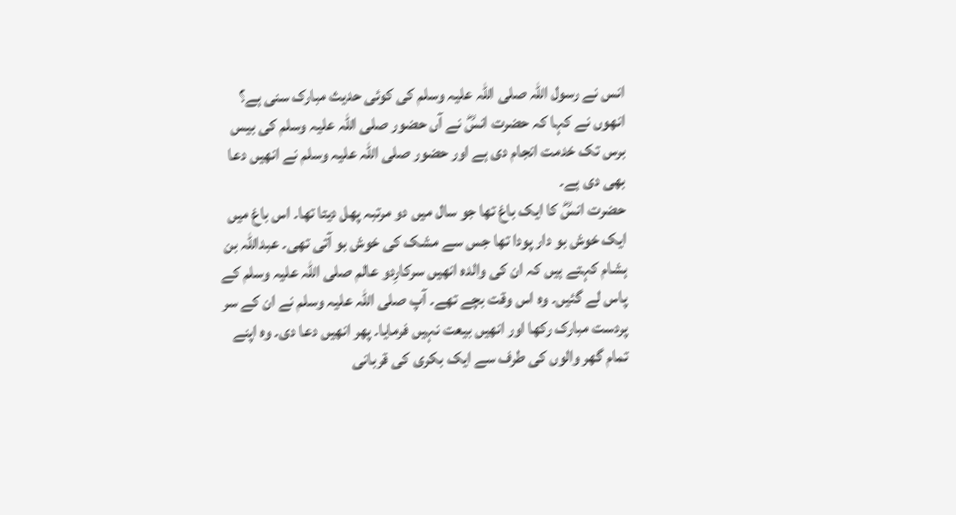انس نے رسول اللہ صلی اللہ علیہ وسلم کی کوئی حدیث مبارک سنی ہے؟ انھوں نے کہا کہ حضرت انسؓ نے آں حضور صلی اللہ علیہ وسلم کی بیس برس تک خدمت انجام دی ہے اور حضور صلی اللہ علیہ وسلم نے انھیں دعا بھی دی ہے۔
حضرت انسؓ کا ایک باغ تھا جو سال میں دو مرتبہ پھل دیتا تھا۔ اس باغ میں ایک خوش بو دار پودا تھا جس سے مشک کی خوش بو آتی تھی۔ عبداللہ بن ہشام کہتے ہیں کہ ان کی والدہ انھیں سرکارِدو عالم صلی اللہ علیہ وسلم کے پاس لے گئیں۔ وہ اس وقت بچے تھے۔ آپ صلی اللہ علیہ وسلم نے ان کے سر پردست مبارک رکھا اور انھیں بیعت نہیں فرمایا۔ پھر انھیں دعا دی۔ وہ اپنے تمام گھر والوں کی طرف سے ایک بکری کی قربانی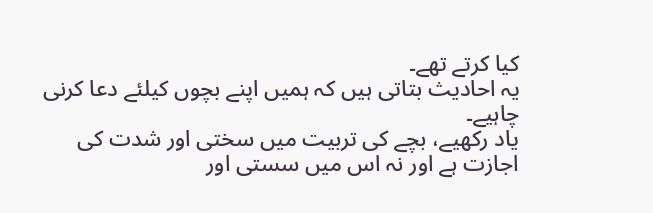کیا کرتے تھے۔
یہ احادیث بتاتی ہیں کہ ہمیں اپنے بچوں کیلئے دعا کرنی چاہیے۔
یاد رکھیے، بچے کی تربیت میں سختی اور شدت کی اجازت ہے اور نہ اس میں سستی اور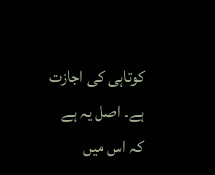کوتاہی کی اجازت ہے۔ اصل یہ ہے کہ اس میں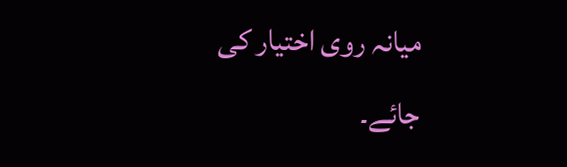میانہ روی اختیار کی جائے۔